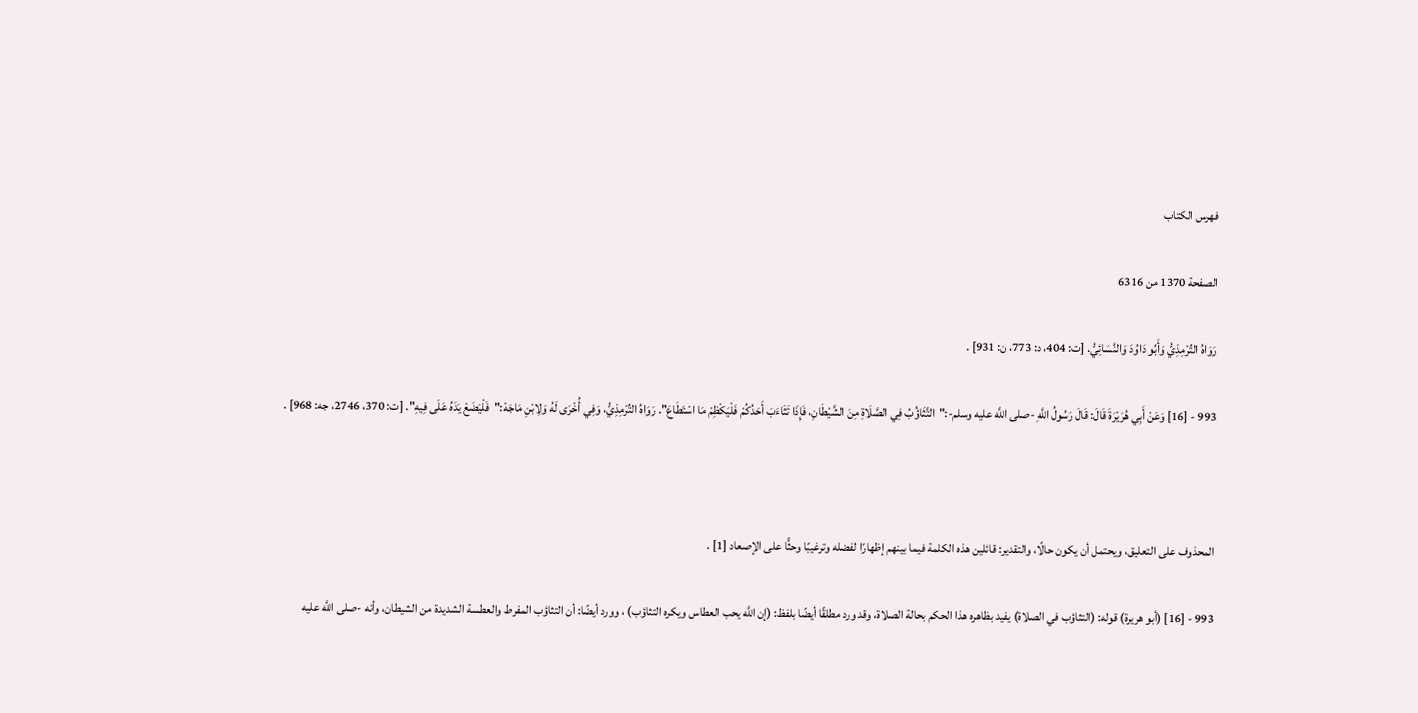فهرس الكتاب

الصفحة 1370 من 6316

رَوَاهُ التِّرْمِذِيُّ وَأَبُو دَاوُدَ وَالنَّسَائِيُّ. [ت: 404، د: 773، ن: 931] .

993 - [16] وَعَنْ أَبِي هُرَيْرَةَ قَالَ: قَالَ رَسُولُ اللَّهِ -صلى اللَّه عليه وسلم-:"التَّثَاؤُبُ فِي الصَّلَاةِ مِنَ الشَّيْطَانِ، فَإِذَا تَثَاءَبَ أَحَدُكُمْ فَلْيَكْظِمْ مَا اسْتَطَاعَ". رَوَاهُ التِّرْمِذِيُّ، وَفِي أُخْرَى لَهُ وَلِابْنِ مَاجَهْ:"فَلْيَضَعْ يَدَهُ عَلَى فِيهِ". [ت: 370، 2746، جه: 968] .



المحذوف على التعليق، ويحتمل أن يكون حالًا، والتقدير: قائلين هذه الكلمة فيما بينهم إظهارًا لفضله وترغيبًا وحثًّا على الإصعاد [1] .

993 - [16] (أبو هريرة) قوله: (التثاؤب في الصلاة) يفيد بظاهره هذا الحكم بحالة الصلاة، وقد ورد مطلقًا أيضًا بلفظ: (إن اللَّه يحب العطاس ويكره التثاؤب) ، وورد أيضًا: أن التثاؤب المفرط والعطسة الشديدة من الشيطان، وأنه -صلى اللَّه عليه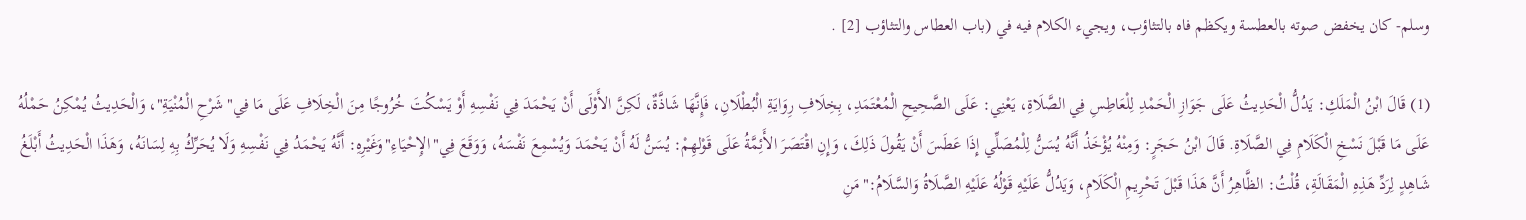وسلم- كان يخفض صوته بالعطسة ويكظم فاه بالتثاؤب، ويجيء الكلام فيه في (باب العطاس والتثاؤب [2] .

(1) قَالَ ابْنُ الْمَلَكِ: يَدُلُّ الْحَدِيثُ عَلَى جَوَازِ الْحَمْدِ لِلْعَاطِسِ فِي الصَّلَاةِ، يَعْنِي: عَلَى الصَّحِيحِ الْمُعْتَمَدِ، بِخِلَافِ رِوَايَةِ الْبُطْلَانِ، فَإِنَّهَا شَاذَّةٌ، لَكِنَّ الأَوْلَى أَنْ يَحْمَدَ فِي نَفْسِهِ أَوْ يَسْكُتَ خُرُوجًا مِنَ الْخِلَافِ عَلَى مَا فِي"شَرْحِ الْمُنْيَةِ"، وَالْحَدِيثُ يُمْكِنُ حَمْلُهُ عَلَى مَا قَبْلَ نَسْخِ الْكَلَامِ فِي الصَّلَاةِ. قَالَ ابْنُ حَجَرٍ: وَمِنْهُ يُؤْخَذُ أَنَّهُ يُسَنُّ لِلْمُصَلِّي إِذَا عَطَسَ أَنْ يَقُولَ ذَلِكَ، وَإِنِ اقْتَصَرَ الأَئِمَّةُ عَلَى قَوْلهِمْ: يُسَنُّ لَهُ أَنْ يَحْمَدَ وَيُسْمِعَ نَفْسَهُ، وَوَقَعَ فِي"الإِحْيَاءِ"وَغَيْرِهِ: أَنَّهُ يَحْمَدُ فِي نَفْسِهِ وَلَا يُحَرِّكُ بِهِ لِسَانَهُ، وَهَذَا الْحَدِيثُ أَبْلَغُ شَاهِدٍ لِرَدِّ هَذِهِ الْمَقَالَةِ، قُلْتُ: الظَّاهِرُ أَنَّ هَذَا قَبْلَ تَحْرِيمِ الْكَلَامِ، وَيَدُلُّ عَلَيْهِ قَوْلُهُ عَلَيْهِ الصَّلَاةُ وَالسَّلَامُ:"مَنِ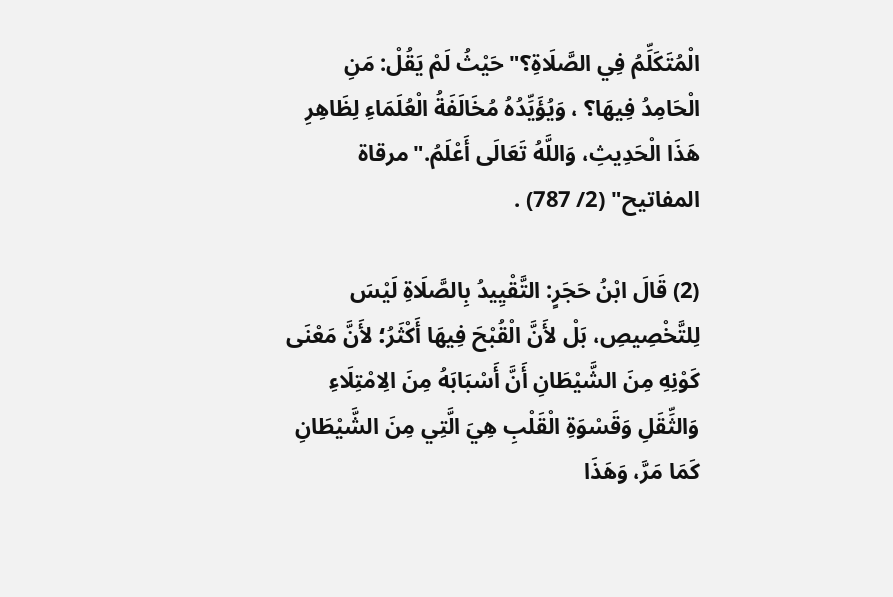الْمُتَكَلِّمُ فِي الصَّلَاةِ؟"حَيْثُ لَمْ يَقُلْ: مَنِ الْحَامِدُ فِيهَا؟ ، وَيُؤَيِّدُهُ مُخَالَفَةُ الْعُلَمَاءِ لِظَاهِرِ هَذَا الْحَدِيثِ، وَاللَّهُ تَعَالَى أَعْلَمُ."مرقاة المفاتيح" (2/ 787) .

(2) قَالَ ابْنُ حَجَرٍ: التَّقْيِيدُ بِالصَّلَاةِ لَيْسَ لِلتَّخْصِيصِ، بَلْ لأَنَّ الْقُبْحَ فِيهَا أَكْثَرُ؛ لأَنَّ مَعْنَى كَوْنِهِ مِنَ الشَّيْطَانِ أَنَّ أَسْبَابَهُ مِنَ الِامْتِلَاءِ وَالثِّقَلِ وَقَسْوَةِ الْقَلْبِ هِيَ الَّتِي مِنَ الشَّيْطَانِ كَمَا مَرَّ، وَهَذَا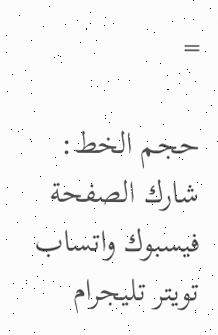=

حجم الخط:
شارك الصفحة
فيسبوك واتساب تويتر تليجرام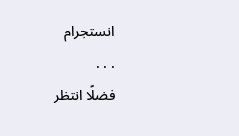انستجرام
. . .
فضلًا انتظر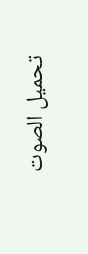تحميل الصوت